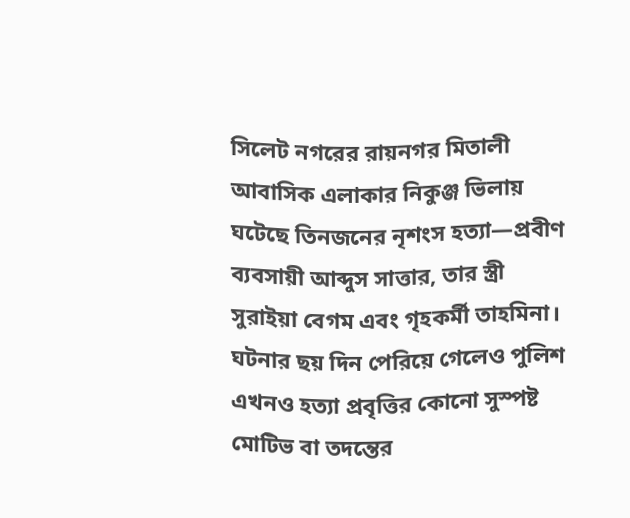সিলেট নগরের রায়নগর মিতালী আবাসিক এলাকার নিকুঞ্জ ভিলায় ঘটেছে তিনজনের নৃশংস হত্যা—প্রবীণ ব্যবসায়ী আব্দুস সাত্তার, তার স্ত্রী সুরাইয়া বেগম এবং গৃহকর্মী তাহমিনা। ঘটনার ছয় দিন পেরিয়ে গেলেও পুলিশ এখনও হত্যা প্রবৃত্তির কোনো সুস্পষ্ট মোটিভ বা তদন্তের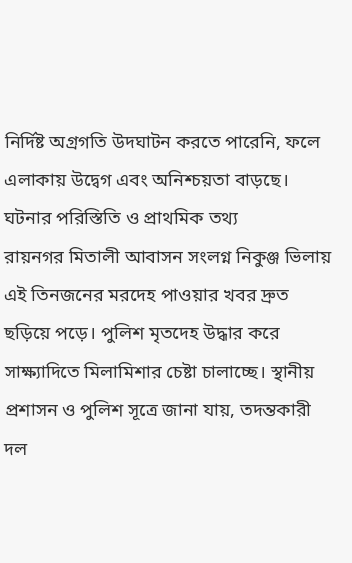নির্দিষ্ট অগ্রগতি উদঘাটন করতে পারেনি, ফলে এলাকায় উদ্বেগ এবং অনিশ্চয়তা বাড়ছে।
ঘটনার পরিস্তিতি ও প্রাথমিক তথ্য
রায়নগর মিতালী আবাসন সংলগ্ন নিকুঞ্জ ভিলায় এই তিনজনের মরদেহ পাওয়ার খবর দ্রুত ছড়িয়ে পড়ে। পুলিশ মৃতদেহ উদ্ধার করে সাক্ষ্যাদিতে মিলামিশার চেষ্টা চালাচ্ছে। স্থানীয় প্রশাসন ও পুলিশ সূত্রে জানা যায়, তদন্তকারী দল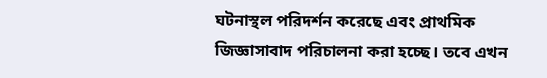ঘটনাস্থল পরিদর্শন করেছে এবং প্রাথমিক জিজ্ঞাসাবাদ পরিচালনা করা হচ্ছে। তবে এখন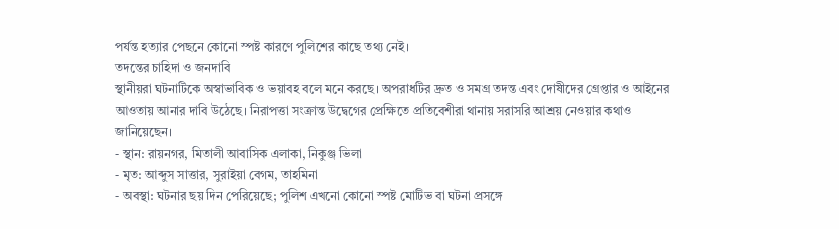পর্যন্ত হত্যার পেছনে কোনো স্পষ্ট কারণে পুলিশের কাছে তথ্য নেই।
তদন্তের চাহিদা ও জনদাবি
স্থানীয়রা ঘটনাটিকে অস্বাভাবিক ও ভয়াবহ বলে মনে করছে। অপরাধটির দ্রুত ও সমগ্র তদন্ত এবং দোষীদের গ্রেপ্তার ও আইনের আওতায় আনার দাবি উঠেছে। নিরাপত্তা সংক্রান্ত উদ্বেগের প্রেক্ষিতে প্রতিবেশীরা থানায় সরাসরি আশ্রয় নেওয়ার কথাও জানিয়েছেন।
- স্থান: রায়নগর, মিতালী আবাসিক এলাকা, নিকুঞ্জ ভিলা
- মৃত: আব্দুস সাত্তার, সুরাইয়া বেগম, তাহমিনা
- অবস্থা: ঘটনার ছয় দিন পেরিয়েছে; পুলিশ এখনো কোনো স্পষ্ট মোটিভ বা ঘটনা প্রসঙ্গে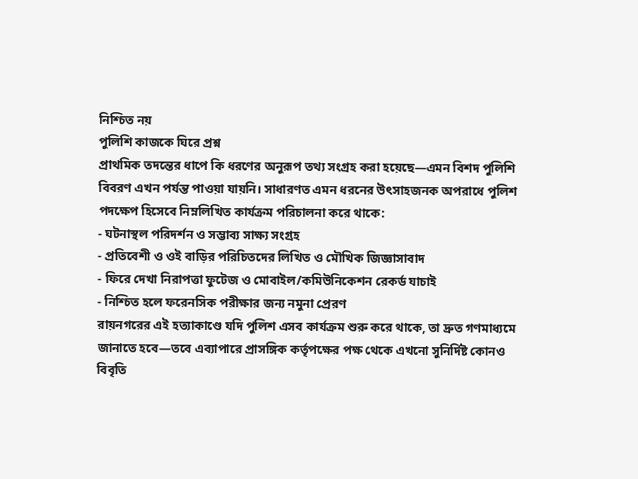নিশ্চিত নয়
পুলিশি কাজকে ঘিরে প্রশ্ন
প্রাথমিক তদন্তের ধাপে কি ধরণের অনুরূপ তথ্য সংগ্রহ করা হয়েছে—এমন বিশদ পুলিশি বিবরণ এখন পর্যন্ত পাওয়া যায়নি। সাধারণত এমন ধরনের উৎসাহজনক অপরাধে পুলিশ পদক্ষেপ হিসেবে নিম্নলিখিত কার্যক্রম পরিচালনা করে থাকে:
- ঘটনাস্থল পরিদর্শন ও সম্ভাব্য সাক্ষ্য সংগ্রহ
- প্রতিবেশী ও ওই বাড়ির পরিচিতদের লিখিত ও মৌখিক জিজ্ঞাসাবাদ
- ফিরে দেখা নিরাপত্তা ফুটেজ ও মোবাইল/কমিউনিকেশন রেকর্ড যাচাই
- নিশ্চিত হলে ফরেনসিক পরীক্ষার জন্য নমুনা প্রেরণ
রায়নগরের এই হত্যাকাণ্ডে যদি পুলিশ এসব কার্যক্রম শুরু করে থাকে, তা দ্রুত গণমাধ্যমে জানাতে হবে—তবে এব্যাপারে প্রাসঙ্গিক কর্তৃপক্ষের পক্ষ থেকে এখনো সুনির্দিষ্ট কোনও বিবৃতি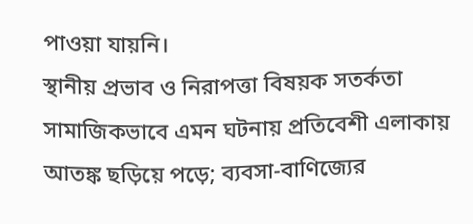পাওয়া যায়নি।
স্থানীয় প্রভাব ও নিরাপত্তা বিষয়ক সতর্কতা
সামাজিকভাবে এমন ঘটনায় প্রতিবেশী এলাকায় আতঙ্ক ছড়িয়ে পড়ে; ব্যবসা-বাণিজ্যের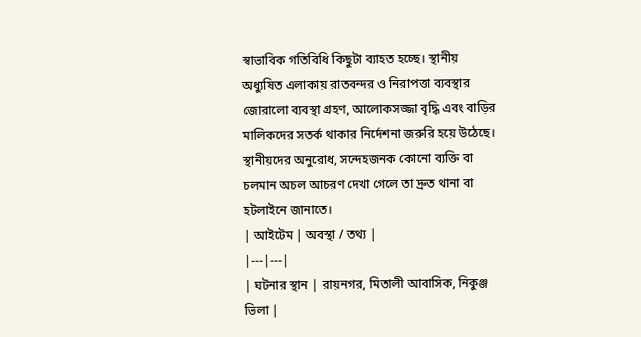স্বাভাবিক গতিবিধি কিছুটা ব্যাহত হচ্ছে। স্থানীয় অধ্যুষিত এলাকায় রাতবন্দর ও নিরাপত্তা ব্যবস্থার জোরালো ব্যবস্থা গ্রহণ, আলোকসজ্জা বৃদ্ধি এবং বাড়ির মালিকদের সতর্ক থাকার নির্দেশনা জরুরি হয়ে উঠেছে। স্থানীয়দের অনুরোধ, সন্দেহজনক কোনো ব্যক্তি বা চলমান অচল আচরণ দেখা গেলে তা দ্রুত থানা বা হটলাইনে জানাতে।
| আইটেম | অবস্থা / তথ্য |
|---|---|
| ঘটনার স্থান | রায়নগর, মিতালী আবাসিক, নিকুঞ্জ ভিলা |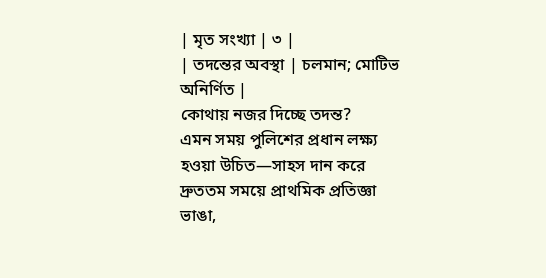| মৃত সংখ্যা | ৩ |
| তদন্তের অবস্থা | চলমান; মোটিভ অনির্ণিত |
কোথায় নজর দিচ্ছে তদন্ত?
এমন সময় পুলিশের প্রধান লক্ষ্য হওয়া উচিত—সাহস দান করে দ্রুততম সময়ে প্রাথমিক প্রতিজ্ঞা ভাঙা,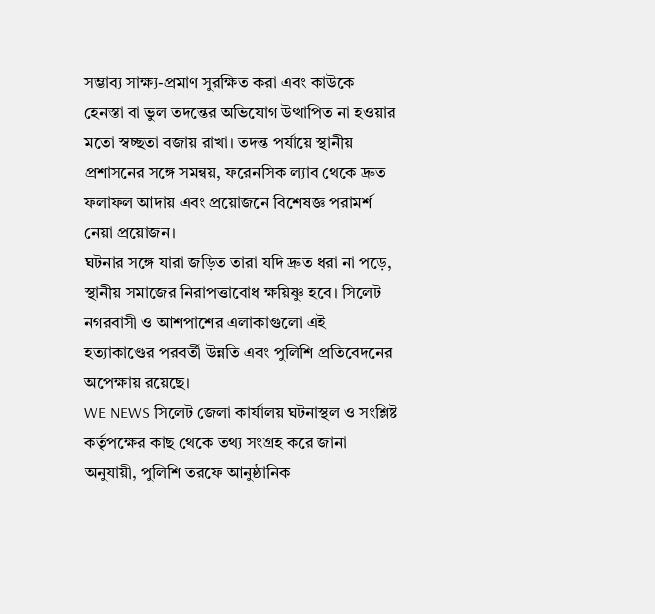সম্ভাব্য সাক্ষ্য-প্রমাণ সুরক্ষিত করা এবং কাউকে হেনস্তা বা ভুল তদন্তের অভিযোগ উত্থাপিত না হওয়ার মতো স্বচ্ছতা বজায় রাখা। তদন্ত পর্যায়ে স্থানীয় প্রশাসনের সঙ্গে সমন্বয়, ফরেনসিক ল্যাব থেকে দ্রুত ফলাফল আদায় এবং প্রয়োজনে বিশেষজ্ঞ পরামর্শ নেয়া প্রয়োজন।
ঘটনার সঙ্গে যারা জড়িত তারা যদি দ্রুত ধরা না পড়ে, স্থানীয় সমাজের নিরাপত্তাবোধ ক্ষয়িষ্ণু হবে। সিলেট নগরবাসী ও আশপাশের এলাকাগুলো এই হত্যাকাণ্ডের পরবর্তী উন্নতি এবং পুলিশি প্রতিবেদনের অপেক্ষায় রয়েছে।
WE NEWS সিলেট জেলা কার্যালয় ঘটনাস্থল ও সংশ্লিষ্ট কর্তৃপক্ষের কাছ থেকে তথ্য সংগ্রহ করে জানা অনুযায়ী, পুলিশি তরফে আনুষ্ঠানিক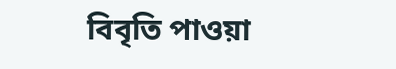বিবৃতি পাওয়া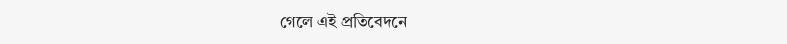গেলে এই প্রতিবেদনে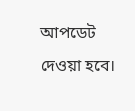আপডেট দেওয়া হবে।